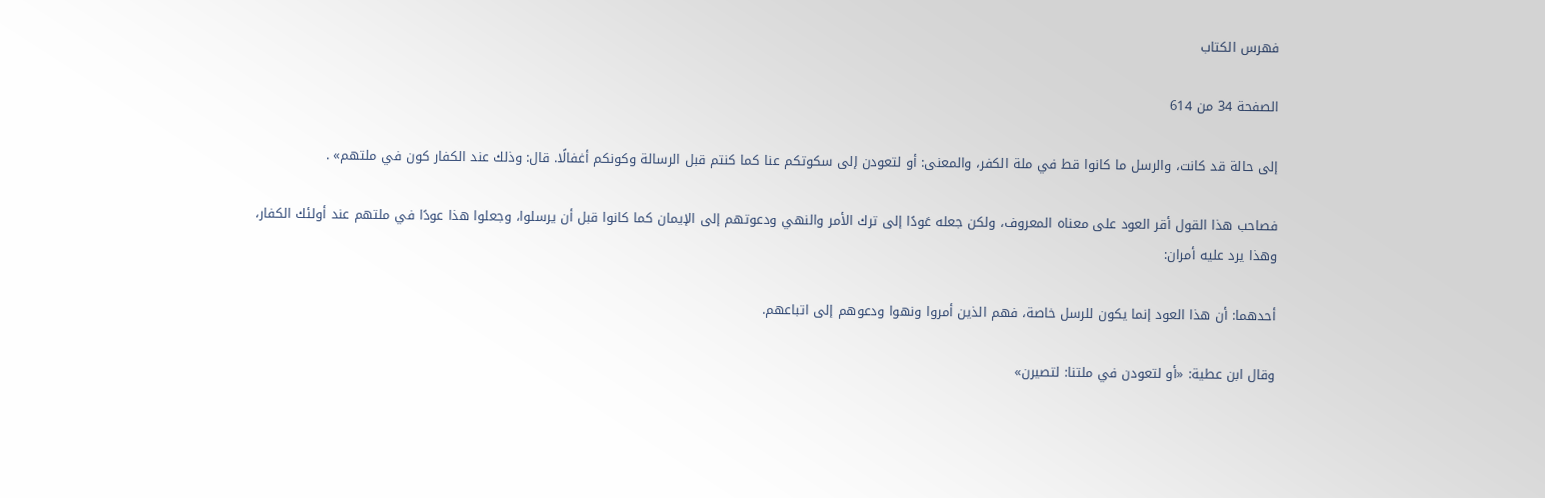فهرس الكتاب

الصفحة 34 من 614

إلى حالة قد كانت، والرسل ما كانوا قط في ملة الكفر، والمعنى: أو لتعودن إلى سكوتكم عنا كما كنتم قبل الرسالة وكونكم أغفالًا. قال: وذلك عند الكفار كون في ملتهم» .

فصاحب هذا القول أقر العود على معناه المعروف، ولكن جعله عَودًا إلى ترك الأمر والنهي ودعوتهم إلى الإيمان كما كانوا قبل أن يرسلوا، وجعلوا هذا عودًا في ملتهم عند أولئك الكفار، وهذا يرد عليه أمران:

أحدهما: أن هذا العود إنما يكون للرسل خاصة، فهم الذين أمروا ونهوا ودعوهم إلى اتباعهم.

وقال ابن عطية: «أو لتعودن في ملتنا: لتصيرن»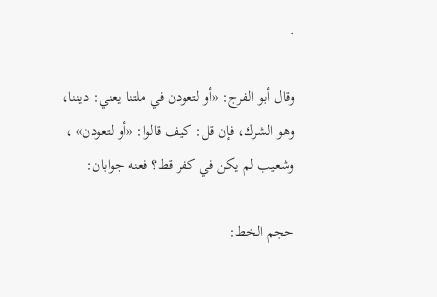.

وقال أبو الفرج: «أو لتعودن في ملتنا يعني: ديننا، وهو الشرك، فإن قل: كيف قالوا: «أو لتعودن» ، وشعيب لم يكن في كفر قط؟ فعنه جوابان:

حجم الخط: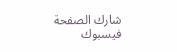شارك الصفحة
فيسبوك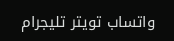واتساب تويتر تليجرام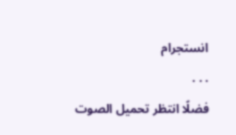انستجرام
. . .
فضلًا انتظر تحميل الصوت